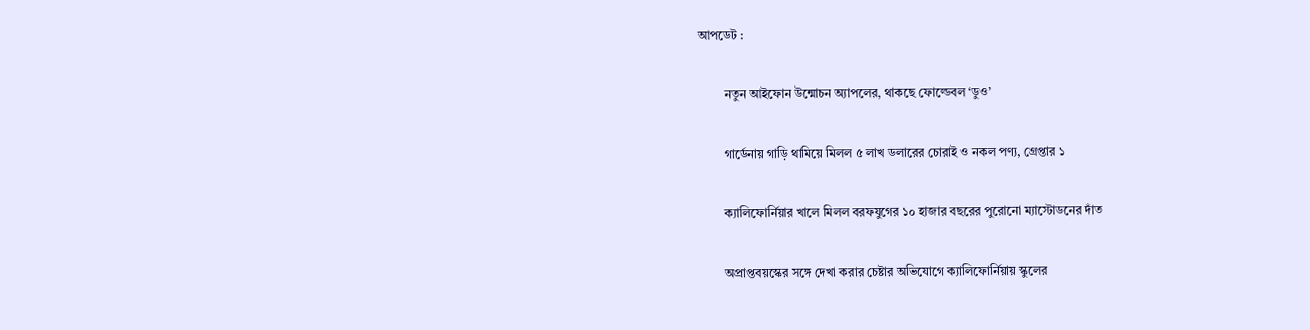আপডেট :

        নতুন আইফোন উন্মোচন অ্যাপলের, থাকছে ফোল্ডেবল ‘ডুও’

        গার্ডেনায় গাড়ি থামিয়ে মিলল ৫ লাখ ডলারের চোরাই ও নকল পণ্য, গ্রেপ্তার ১

        ক্যালিফোর্নিয়ার খালে মিলল বরফযুগের ১০ হাজার বছরের পুরোনো ম্যাস্টোডনের দাঁত

        অপ্রাপ্তবয়স্কের সঙ্গে দেখা করার চেষ্টার অভিযোগে ক্যালিফোর্নিয়ায় স্কুলের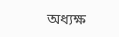অধ্যক্ষ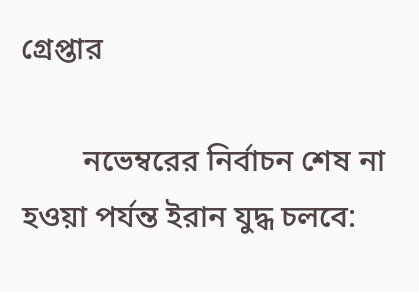গ্রেপ্তার

        নভেম্বরের নির্বাচন শেষ না হওয়া পর্যন্ত ইরান যুদ্ধ চলবে: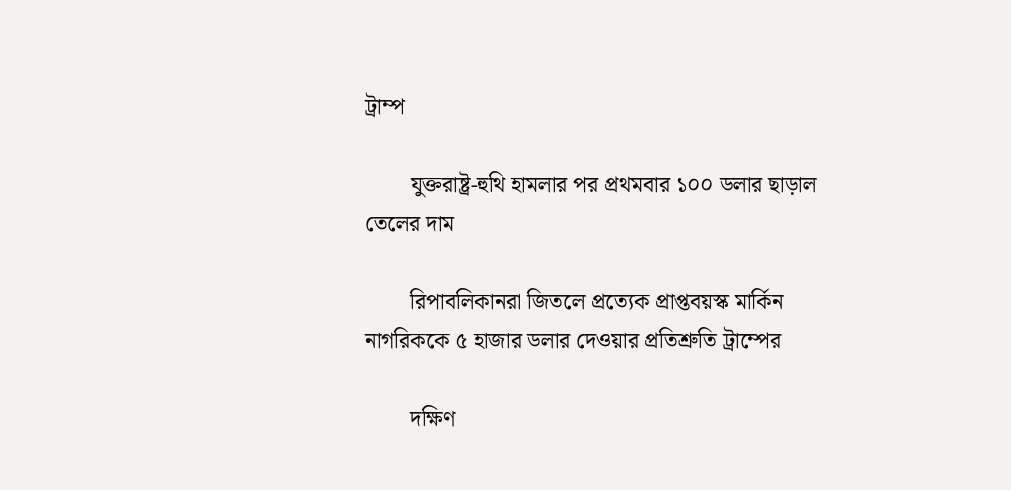ট্রাম্প

        যুক্তরাষ্ট্র-হুথি হামলার পর প্রথমবার ১০০ ডলার ছাড়াল তেলের দাম

        রিপাবলিকানরা জিতলে প্রত্যেক প্রাপ্তবয়স্ক মার্কিন নাগরিককে ৫ হাজার ডলার দেওয়ার প্রতিশ্রুতি ট্রাম্পের

        দক্ষিণ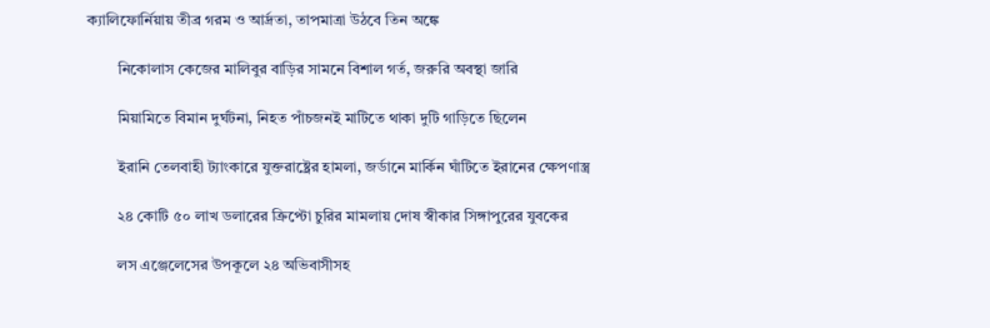ক্যালিফোর্নিয়ায় তীব্র গরম ও আর্দ্রতা, তাপমাত্রা উঠবে তিন অঙ্কে

        নিকোলাস কেজের মালিবুর বাড়ির সামনে বিশাল গর্ত, জরুরি অবস্থা জারি

        মিয়ামিতে বিমান দুর্ঘটনা, নিহত পাঁচজনই মাটিতে থাকা দুটি গাড়িতে ছিলেন

        ইরানি তেলবাহী ট্যাংকারে যুক্তরাষ্ট্রের হামলা, জর্ডানে মার্কিন ঘাঁটিতে ইরানের ক্ষেপণাস্ত্র

        ২৪ কোটি ৫০ লাখ ডলারের ক্রিপ্টো চুরির মামলায় দোষ স্বীকার সিঙ্গাপুরের যুবকের

        লস এঞ্জেলেসের উপকূলে ২৪ অভিবাসীসহ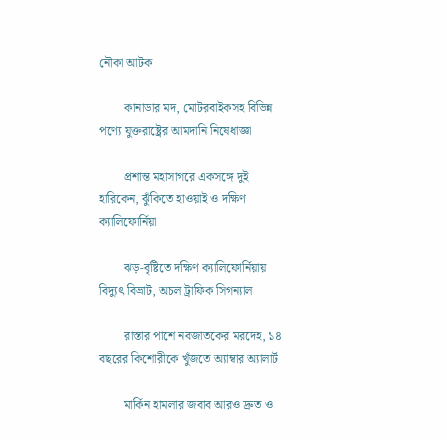নৌকা আটক

        কানাডার মদ, মোটরবাইকসহ বিভিন্ন পণ্যে যুক্তরাষ্ট্রের আমদানি নিষেধাজ্ঞা

        প্রশান্ত মহাসাগরে একসঙ্গে দুই হারিকেন, ঝুঁকিতে হাওয়াই ও দক্ষিণ ক্যালিফোর্নিয়া

        ঝড়-বৃষ্টিতে দক্ষিণ ক্যালিফোর্নিয়ায় বিদ্যুৎ বিভ্রাট, অচল ট্রাফিক সিগন্যাল

        রাস্তার পাশে নবজাতকের মরদেহ, ১৪ বছরের কিশোরীকে খুঁজতে অ্যাম্বার অ্যালার্ট

        মার্কিন হামলার জবাব আরও দ্রুত ও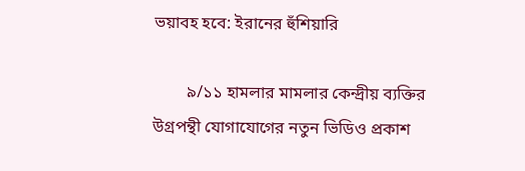ভয়াবহ হবে: ইরানের হুঁশিয়ারি

        ৯/১১ হামলার মামলার কেন্দ্রীয় ব্যক্তির উগ্রপন্থী যোগাযোগের নতুন ভিডিও প্রকাশ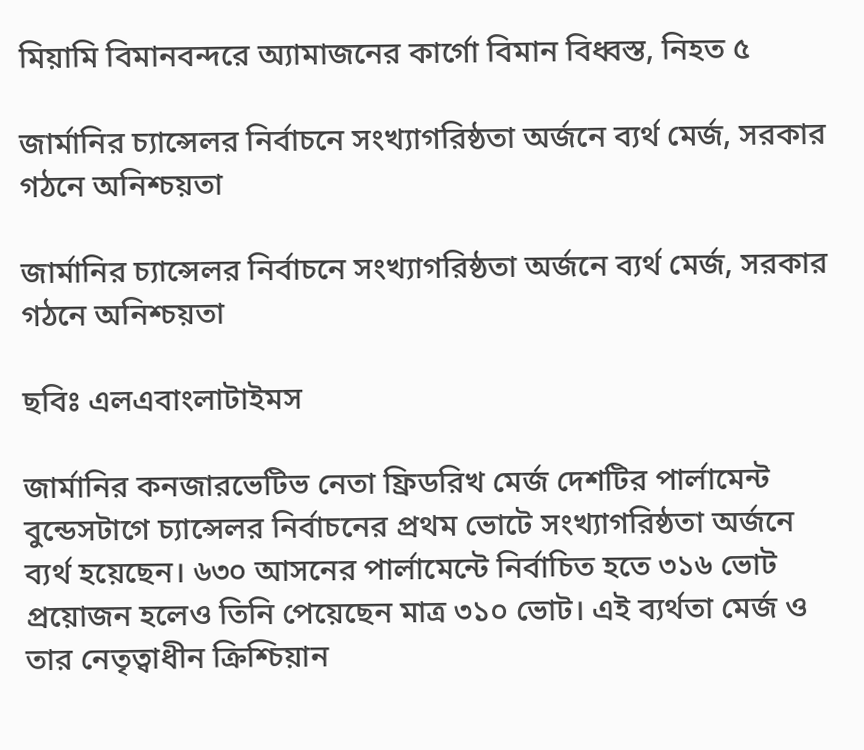মিয়ামি বিমানবন্দরে অ্যামাজনের কার্গো বিমান বিধ্বস্ত, নিহত ৫

জার্মানির চ্যান্সেলর নির্বাচনে সংখ্যাগরিষ্ঠতা অর্জনে ব্যর্থ মের্জ, সরকার গঠনে অনিশ্চয়তা

জার্মানির চ্যান্সেলর নির্বাচনে সংখ্যাগরিষ্ঠতা অর্জনে ব্যর্থ মের্জ, সরকার গঠনে অনিশ্চয়তা

ছবিঃ এলএবাংলাটাইমস

জার্মানির কনজারভেটিভ নেতা ফ্রিডরিখ মের্জ দেশটির পার্লামেন্ট বুন্ডেসটাগে চ্যান্সেলর নির্বাচনের প্রথম ভোটে সংখ্যাগরিষ্ঠতা অর্জনে ব্যর্থ হয়েছেন। ৬৩০ আসনের পার্লামেন্টে নির্বাচিত হতে ৩১৬ ভোট প্রয়োজন হলেও তিনি পেয়েছেন মাত্র ৩১০ ভোট। এই ব্যর্থতা মের্জ ও তার নেতৃত্বাধীন ক্রিশ্চিয়ান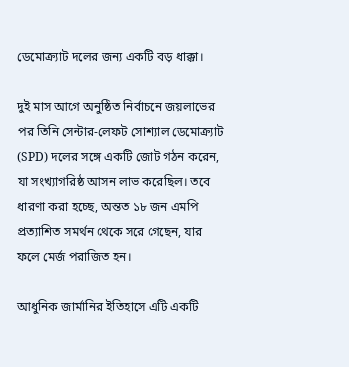ডেমোক্র্যাট দলের জন্য একটি বড় ধাক্কা।

দুই মাস আগে অনুষ্ঠিত নির্বাচনে জয়লাভের পর তিনি সেন্টার-লেফট সোশ্যাল ডেমোক্র্যাট (SPD) দলের সঙ্গে একটি জোট গঠন করেন, যা সংখ্যাগরিষ্ঠ আসন লাভ করেছিল। তবে ধারণা করা হচ্ছে, অন্তত ১৮ জন এমপি প্রত্যাশিত সমর্থন থেকে সরে গেছেন, যার ফলে মের্জ পরাজিত হন।

আধুনিক জার্মানির ইতিহাসে এটি একটি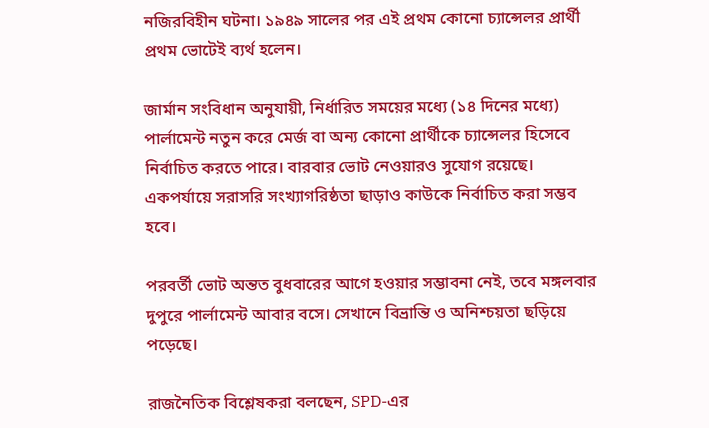নজিরবিহীন ঘটনা। ১৯৪৯ সালের পর এই প্রথম কোনো চ্যান্সেলর প্রার্থী প্রথম ভোটেই ব্যর্থ হলেন।

জার্মান সংবিধান অনুযায়ী, নির্ধারিত সময়ের মধ্যে (১৪ দিনের মধ্যে) পার্লামেন্ট নতুন করে মের্জ বা অন্য কোনো প্রার্থীকে চ্যান্সেলর হিসেবে নির্বাচিত করতে পারে। বারবার ভোট নেওয়ারও সুযোগ রয়েছে। একপর্যায়ে সরাসরি সংখ্যাগরিষ্ঠতা ছাড়াও কাউকে নির্বাচিত করা সম্ভব হবে।

পরবর্তী ভোট অন্তত বুধবারের আগে হওয়ার সম্ভাবনা নেই, তবে মঙ্গলবার দুপুরে পার্লামেন্ট আবার বসে। সেখানে বিভ্রান্তি ও অনিশ্চয়তা ছড়িয়ে পড়েছে।

রাজনৈতিক বিশ্লেষকরা বলছেন, SPD-এর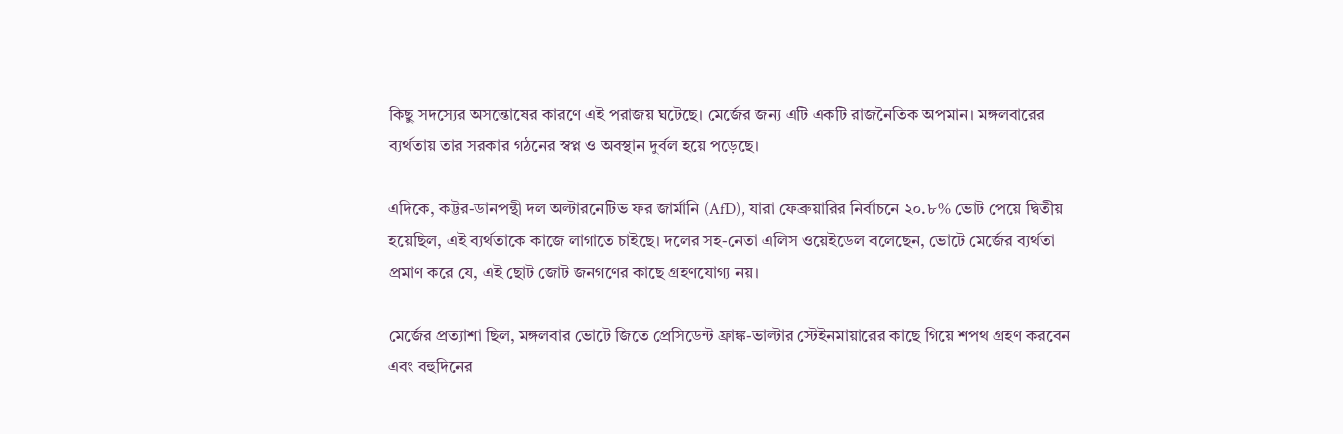কিছু সদস্যের অসন্তোষের কারণে এই পরাজয় ঘটেছে। মের্জের জন্য এটি একটি রাজনৈতিক অপমান। মঙ্গলবারের ব্যর্থতায় তার সরকার গঠনের স্বপ্ন ও অবস্থান দুর্বল হয়ে পড়েছে।

এদিকে, কট্টর-ডানপন্থী দল অল্টারনেটিভ ফর জার্মানি (AfD), যারা ফেব্রুয়ারির নির্বাচনে ২০.৮% ভোট পেয়ে দ্বিতীয় হয়েছিল, এই ব্যর্থতাকে কাজে লাগাতে চাইছে। দলের সহ-নেতা এলিস ওয়েইডেল বলেছেন, ভোটে মের্জের ব্যর্থতা প্রমাণ করে যে, এই ছোট জোট জনগণের কাছে গ্রহণযোগ্য নয়।

মের্জের প্রত্যাশা ছিল, মঙ্গলবার ভোটে জিতে প্রেসিডেন্ট ফ্রাঙ্ক-ভাল্টার স্টেইনমায়ারের কাছে গিয়ে শপথ গ্রহণ করবেন এবং বহুদিনের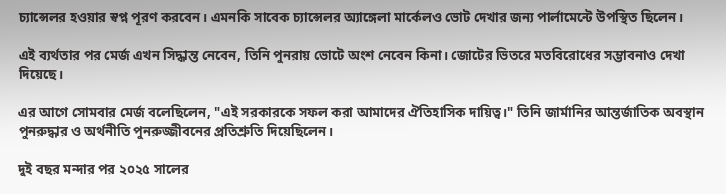চ্যান্সেলর হওয়ার স্বপ্ন পূরণ করবেন। এমনকি সাবেক চ্যান্সেলর অ্যাঙ্গেলা মার্কেলও ভোট দেখার জন্য পার্লামেন্টে উপস্থিত ছিলেন।

এই ব্যর্থতার পর মের্জ এখন সিদ্ধান্ত নেবেন, তিনি পুনরায় ভোটে অংশ নেবেন কিনা। জোটের ভিতরে মতবিরোধের সম্ভাবনাও দেখা দিয়েছে।

এর আগে সোমবার মের্জ বলেছিলেন, "এই সরকারকে সফল করা আমাদের ঐতিহাসিক দায়িত্ব।" তিনি জার্মানির আন্তর্জাতিক অবস্থান পুনরুদ্ধার ও অর্থনীতি পুনরুজ্জীবনের প্রতিশ্রুতি দিয়েছিলেন।

দুই বছর মন্দার পর ২০২৫ সালের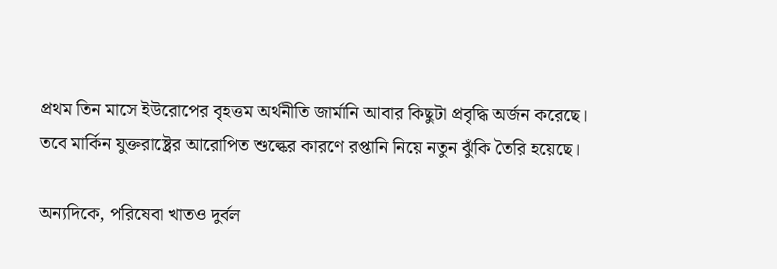প্রথম তিন মাসে ইউরোপের বৃহত্তম অর্থনীতি জার্মানি আবার কিছুটা প্রবৃদ্ধি অর্জন করেছে। তবে মার্কিন যুক্তরাষ্ট্রের আরোপিত শুল্কের কারণে রপ্তানি নিয়ে নতুন ঝুঁকি তৈরি হয়েছে।

অন্যদিকে, পরিষেবা খাতও দুর্বল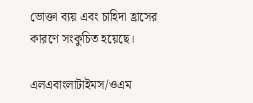ভোক্তা ব্যয় এবং চাহিদা হ্রাসের কারণে সংকুচিত হয়েছে।

এলএবাংলাটাইমস/ওএম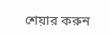শেয়ার করুন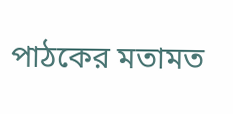পাঠকের মতামত